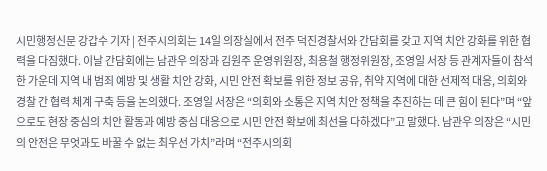시민행정신문 강갑수 기자 | 전주시의회는 14일 의장실에서 전주 덕진경찰서와 간담회를 갖고 지역 치안 강화를 위한 협력을 다짐했다. 이날 간담회에는 남관우 의장과 김원주 운영위원장, 최용철 행정위원장, 조영일 서장 등 관계자들이 참석한 가운데 지역 내 범죄 예방 및 생활 치안 강화, 시민 안전 확보를 위한 정보 공유, 취약 지역에 대한 선제적 대응, 의회와 경찰 간 협력 체계 구축 등을 논의했다. 조영일 서장은 “의회와 소통은 지역 치안 정책을 추진하는 데 큰 힘이 된다”며 “앞으로도 현장 중심의 치안 활동과 예방 중심 대응으로 시민 안전 확보에 최선을 다하겠다”고 말했다. 남관우 의장은 “시민의 안전은 무엇과도 바꿀 수 없는 최우선 가치”라며 “전주시의회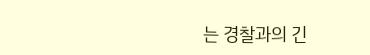는 경찰과의 긴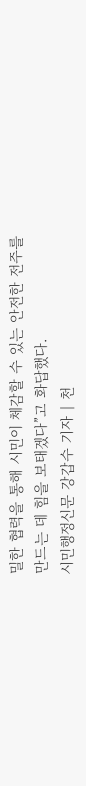밀한 협력을 통해 시민이 체감할 수 있는 안전한 전주를 만드는 데 힘을 보태겠다”고 화답했다.
시민행정신문 강갑수 기자 | 천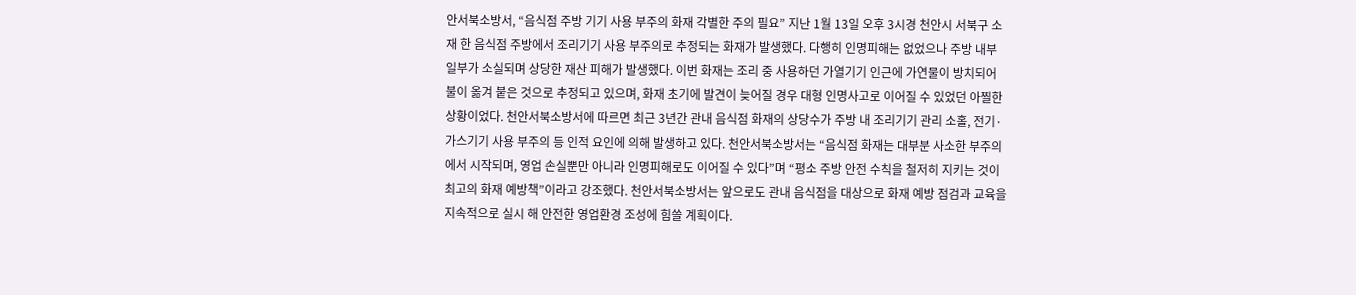안서북소방서, “음식점 주방 기기 사용 부주의 화재 각별한 주의 필요” 지난 1월 13일 오후 3시경 천안시 서북구 소재 한 음식점 주방에서 조리기기 사용 부주의로 추정되는 화재가 발생했다. 다행히 인명피해는 없었으나 주방 내부 일부가 소실되며 상당한 재산 피해가 발생했다. 이번 화재는 조리 중 사용하던 가열기기 인근에 가연물이 방치되어 불이 옮겨 붙은 것으로 추정되고 있으며, 화재 초기에 발견이 늦어질 경우 대형 인명사고로 이어질 수 있었던 아찔한 상황이었다. 천안서북소방서에 따르면 최근 3년간 관내 음식점 화재의 상당수가 주방 내 조리기기 관리 소홀, 전기·가스기기 사용 부주의 등 인적 요인에 의해 발생하고 있다. 천안서북소방서는 “음식점 화재는 대부분 사소한 부주의에서 시작되며, 영업 손실뿐만 아니라 인명피해로도 이어질 수 있다”며 “평소 주방 안전 수칙을 철저히 지키는 것이 최고의 화재 예방책”이라고 강조했다. 천안서북소방서는 앞으로도 관내 음식점을 대상으로 화재 예방 점검과 교육을 지속적으로 실시 해 안전한 영업환경 조성에 힘쓸 계획이다.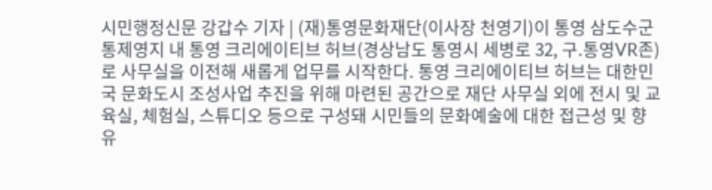시민행정신문 강갑수 기자 | (재)통영문화재단(이사장 천영기)이 통영 삼도수군 통제영지 내 통영 크리에이티브 허브(경상남도 통영시 세병로 32, 구.통영VR존)로 사무실을 이전해 새롭게 업무를 시작한다. 통영 크리에이티브 허브는 대한민국 문화도시 조성사업 추진을 위해 마련된 공간으로 재단 사무실 외에 전시 및 교육실, 체험실, 스튜디오 등으로 구성돼 시민들의 문화예술에 대한 접근성 및 향유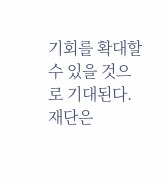기회를 확대할 수 있을 것으로 기대된다. 재단은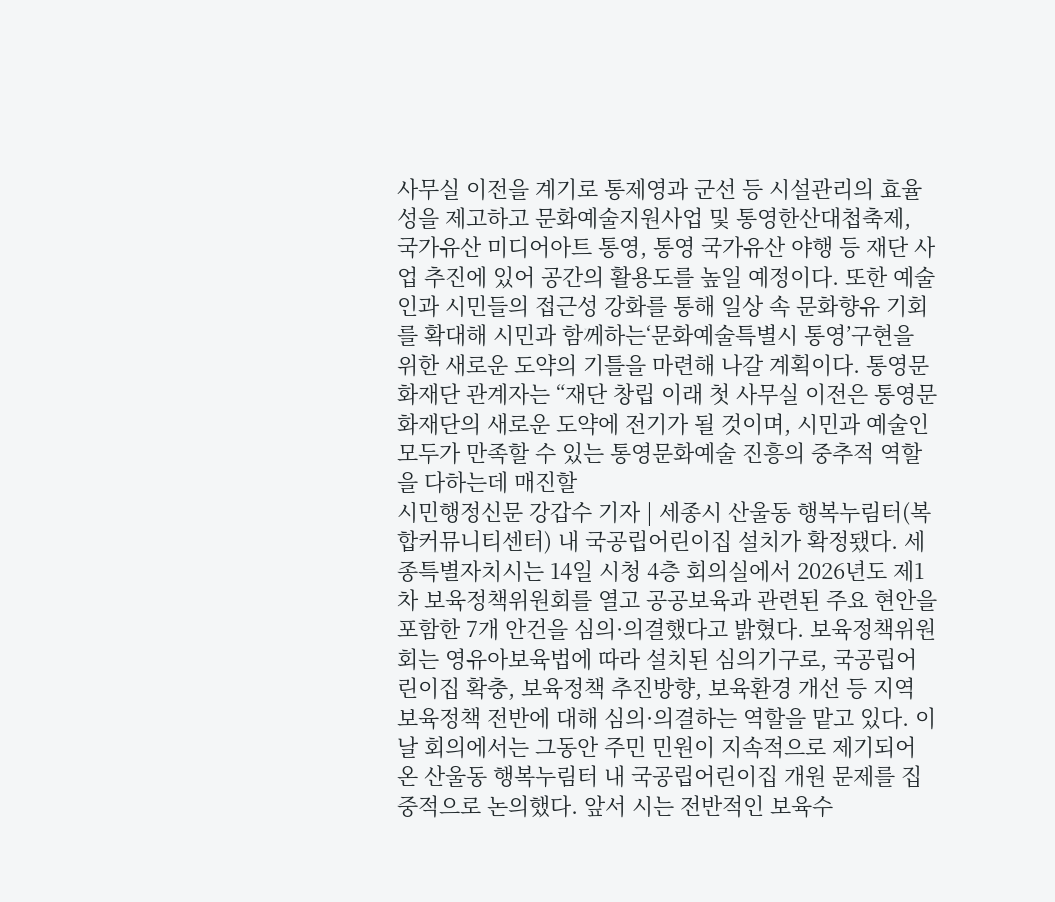사무실 이전을 계기로 통제영과 군선 등 시설관리의 효율성을 제고하고 문화예술지원사업 및 통영한산대첩축제, 국가유산 미디어아트 통영, 통영 국가유산 야행 등 재단 사업 추진에 있어 공간의 활용도를 높일 예정이다. 또한 예술인과 시민들의 접근성 강화를 통해 일상 속 문화향유 기회를 확대해 시민과 함께하는‘문화예술특별시 통영’구현을 위한 새로운 도약의 기틀을 마련해 나갈 계획이다. 통영문화재단 관계자는 “재단 창립 이래 첫 사무실 이전은 통영문화재단의 새로운 도약에 전기가 될 것이며, 시민과 예술인 모두가 만족할 수 있는 통영문화예술 진흥의 중추적 역할을 다하는데 매진할
시민행정신문 강갑수 기자 | 세종시 산울동 행복누림터(복합커뮤니티센터) 내 국공립어린이집 설치가 확정됐다. 세종특별자치시는 14일 시청 4층 회의실에서 2026년도 제1차 보육정책위원회를 열고 공공보육과 관련된 주요 현안을 포함한 7개 안건을 심의·의결했다고 밝혔다. 보육정책위원회는 영유아보육법에 따라 설치된 심의기구로, 국공립어린이집 확충, 보육정책 추진방향, 보육환경 개선 등 지역 보육정책 전반에 대해 심의·의결하는 역할을 맡고 있다. 이날 회의에서는 그동안 주민 민원이 지속적으로 제기되어 온 산울동 행복누림터 내 국공립어린이집 개원 문제를 집중적으로 논의했다. 앞서 시는 전반적인 보육수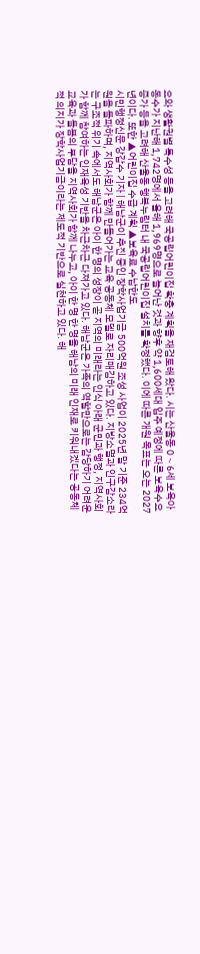요와 생활권별 특수성 등을 고려해 국공립어린이집 확충 계획을 재검토해 왔다. 시는 산울동 0∼6세 보육아동수가 지난해 1,742명에서 올해 1,969명으로 늘어난 것과 향후 약 1,600세대 입주 예정에 따른 보육수요 증가 등을 고려해 산울동 행복누림터 내 국공립어린이집 설치를 확정했다. 이에 따른 개원 목표는 오는 2027년이다. 또한 ▲어린이집 수급 계획 ▲보육료 수납한도
시민행정신문 강갑수 기자 | 해남군이 추진 중인 장학사업기금 500억원 조성 사업이 2025년 말 기준 234억원을 돌파하며, 지역사회가 함께 만들어가는 교육 공동체 모델로 자리매김하고 있다. 지방소멸과 인구감소라는 구조적 위기 속에서도 해남군은 아이 한 명의 성장이 곧 지역의 미래라는 인식 아래 군민과 행정, 지역사회가 함께 참여하는 인재육성 기반을 차근차근 다져가고 있다. 해남군은 가족의 역할만으로는 감당하기 어려운 교육과 돌봄의 부담을 지역사회가 함께 나누고, 아이 한 명 한 명을 해남의 미래 인재로 키워내겠다는 공동체적 의지가 장학사업기금이라는 제도적 기반으로 실천하고 있다. 해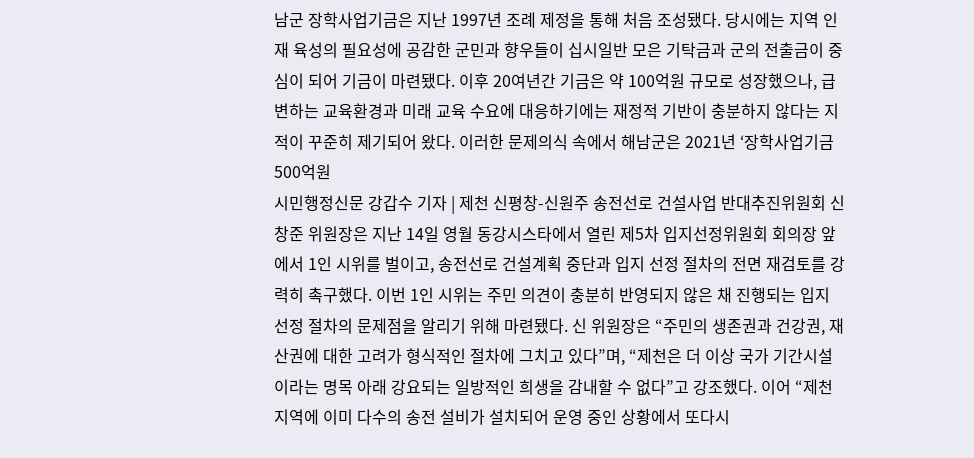남군 장학사업기금은 지난 1997년 조례 제정을 통해 처음 조성됐다. 당시에는 지역 인재 육성의 필요성에 공감한 군민과 향우들이 십시일반 모은 기탁금과 군의 전출금이 중심이 되어 기금이 마련됐다. 이후 20여년간 기금은 약 100억원 규모로 성장했으나, 급변하는 교육환경과 미래 교육 수요에 대응하기에는 재정적 기반이 충분하지 않다는 지적이 꾸준히 제기되어 왔다. 이러한 문제의식 속에서 해남군은 2021년 ‘장학사업기금 500억원
시민행정신문 강갑수 기자 | 제천 신평창-신원주 송전선로 건설사업 반대추진위원회 신창준 위원장은 지난 14일 영월 동강시스타에서 열린 제5차 입지선정위원회 회의장 앞에서 1인 시위를 벌이고, 송전선로 건설계획 중단과 입지 선정 절차의 전면 재검토를 강력히 촉구했다. 이번 1인 시위는 주민 의견이 충분히 반영되지 않은 채 진행되는 입지 선정 절차의 문제점을 알리기 위해 마련됐다. 신 위원장은 “주민의 생존권과 건강권, 재산권에 대한 고려가 형식적인 절차에 그치고 있다”며, “제천은 더 이상 국가 기간시설이라는 명목 아래 강요되는 일방적인 희생을 감내할 수 없다”고 강조했다. 이어 “제천 지역에 이미 다수의 송전 설비가 설치되어 운영 중인 상황에서 또다시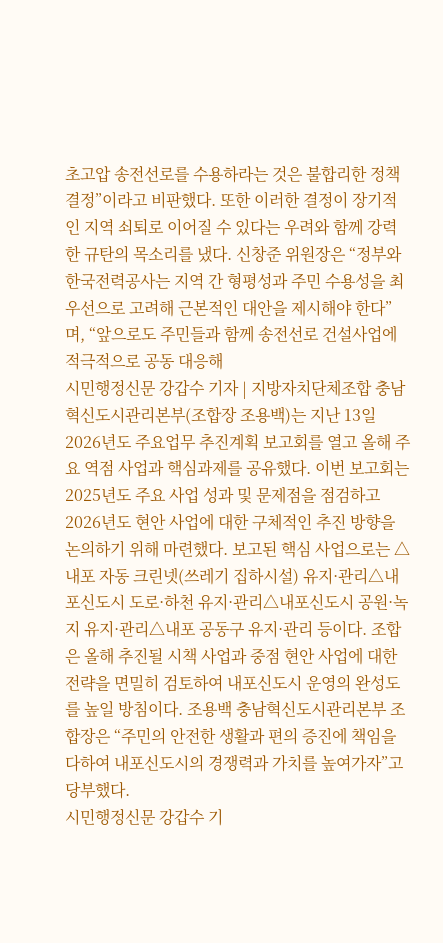초고압 송전선로를 수용하라는 것은 불합리한 정책 결정”이라고 비판했다. 또한 이러한 결정이 장기적인 지역 쇠퇴로 이어질 수 있다는 우려와 함께 강력한 규탄의 목소리를 냈다. 신창준 위원장은 “정부와 한국전력공사는 지역 간 형평성과 주민 수용성을 최우선으로 고려해 근본적인 대안을 제시해야 한다”며, “앞으로도 주민들과 함께 송전선로 건설사업에 적극적으로 공동 대응해
시민행정신문 강갑수 기자 | 지방자치단체조합 충남혁신도시관리본부(조합장 조용백)는 지난 13일 2026년도 주요업무 추진계획 보고회를 열고 올해 주요 역점 사업과 핵심과제를 공유했다. 이번 보고회는 2025년도 주요 사업 성과 및 문제점을 점검하고 2026년도 현안 사업에 대한 구체적인 추진 방향을 논의하기 위해 마련했다. 보고된 핵심 사업으로는 △내포 자동 크린넷(쓰레기 집하시설) 유지·관리△내포신도시 도로·하천 유지·관리△내포신도시 공원·녹지 유지·관리△내포 공동구 유지·관리 등이다. 조합은 올해 추진될 시책 사업과 중점 현안 사업에 대한 전략을 면밀히 검토하여 내포신도시 운영의 완성도를 높일 방침이다. 조용백 충남혁신도시관리본부 조합장은 “주민의 안전한 생활과 편의 증진에 책임을 다하여 내포신도시의 경쟁력과 가치를 높여가자”고 당부했다.
시민행정신문 강갑수 기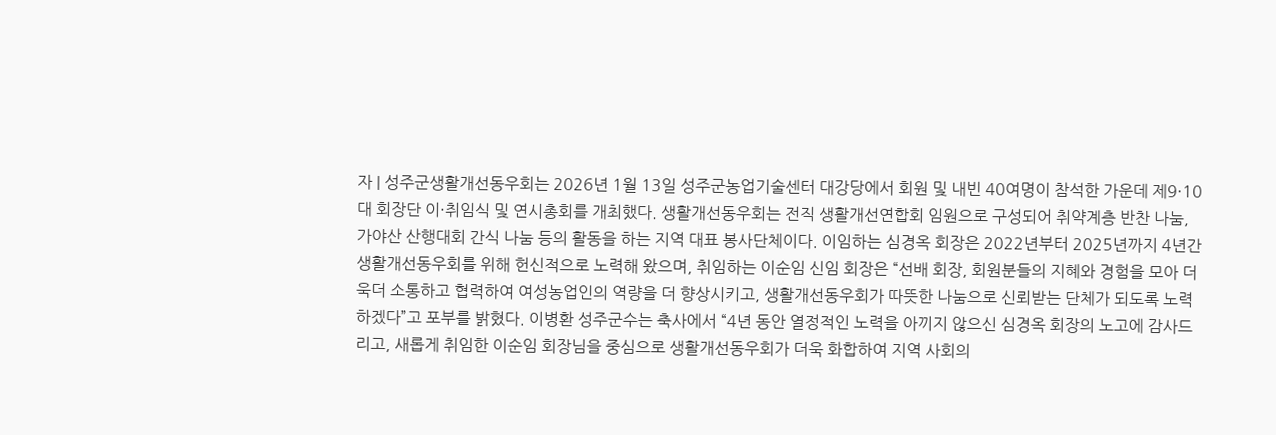자 | 성주군생활개선동우회는 2026년 1월 13일 성주군농업기술센터 대강당에서 회원 및 내빈 40여명이 참석한 가운데 제9·10대 회장단 이·취임식 및 연시총회를 개최했다. 생활개선동우회는 전직 생활개선연합회 임원으로 구성되어 취약계층 반찬 나눔, 가야산 산행대회 간식 나눔 등의 활동을 하는 지역 대표 봉사단체이다. 이임하는 심경옥 회장은 2022년부터 2025년까지 4년간 생활개선동우회를 위해 헌신적으로 노력해 왔으며, 취임하는 이순임 신임 회장은 “선배 회장, 회원분들의 지혜와 경험을 모아 더욱더 소통하고 협력하여 여성농업인의 역량을 더 향상시키고, 생활개선동우회가 따뜻한 나눔으로 신뢰받는 단체가 되도록 노력하겠다”고 포부를 밝혔다. 이병환 성주군수는 축사에서 “4년 동안 열정적인 노력을 아끼지 않으신 심경옥 회장의 노고에 감사드리고, 새롭게 취임한 이순임 회장님을 중심으로 생활개선동우회가 더욱 화합하여 지역 사회의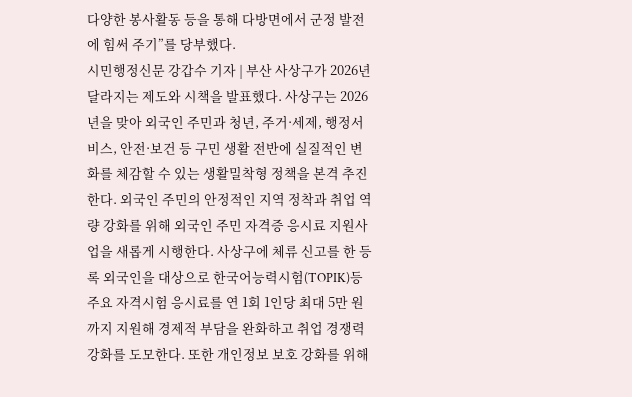다양한 봉사활동 등을 통해 다방면에서 군정 발전에 힘써 주기”를 당부했다.
시민행정신문 강갑수 기자 | 부산 사상구가 2026년 달라지는 제도와 시책을 발표했다. 사상구는 2026년을 맞아 외국인 주민과 청년, 주거·세제, 행정서비스, 안전·보건 등 구민 생활 전반에 실질적인 변화를 체감할 수 있는 생활밀착형 정책을 본격 추진한다. 외국인 주민의 안정적인 지역 정착과 취업 역량 강화를 위해 외국인 주민 자격증 응시료 지원사업을 새롭게 시행한다. 사상구에 체류 신고를 한 등록 외국인을 대상으로 한국어능력시험(TOPIK)등 주요 자격시험 응시료를 연 1회 1인당 최대 5만 원까지 지원해 경제적 부담을 완화하고 취업 경쟁력 강화를 도모한다. 또한 개인정보 보호 강화를 위해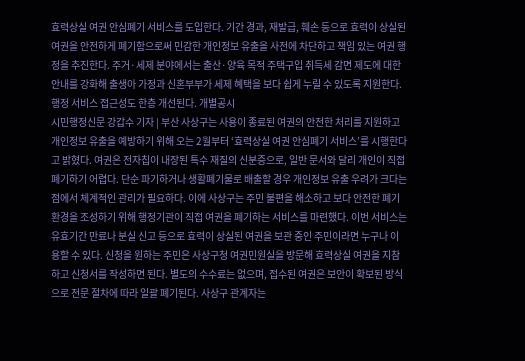효력상실 여권 안심폐기 서비스를 도입한다. 기간 경과, 재발급, 훼손 등으로 효력이 상실된 여권을 안전하게 폐기함으로써 민감한 개인정보 유출을 사전에 차단하고 책임 있는 여권 행정을 추진한다. 주거·세제 분야에서는 출산·양육 목적 주택구입 취득세 감면 제도에 대한 안내를 강화해 출생아 가정과 신혼부부가 세제 혜택을 보다 쉽게 누릴 수 있도록 지원한다. 행정 서비스 접근성도 한층 개선된다. 개별공시
시민행정신문 강갑수 기자 | 부산 사상구는 사용이 종료된 여권의 안전한 처리를 지원하고 개인정보 유출을 예방하기 위해 오는 2월부터 ‘효력상실 여권 안심폐기 서비스’를 시행한다고 밝혔다. 여권은 전자칩이 내장된 특수 재질의 신분증으로, 일반 문서와 달리 개인이 직접 폐기하기 어렵다. 단순 파기하거나 생활폐기물로 배출할 경우 개인정보 유출 우려가 크다는 점에서 체계적인 관리가 필요하다. 이에 사상구는 주민 불편을 해소하고 보다 안전한 폐기 환경을 조성하기 위해 행정기관이 직접 여권을 폐기하는 서비스를 마련했다. 이번 서비스는 유효기간 만료나 분실 신고 등으로 효력이 상실된 여권을 보관 중인 주민이라면 누구나 이용할 수 있다. 신청을 원하는 주민은 사상구청 여권민원실을 방문해 효력상실 여권을 지참하고 신청서를 작성하면 된다. 별도의 수수료는 없으며, 접수된 여권은 보안이 확보된 방식으로 전문 절차에 따라 일괄 폐기된다. 사상구 관계자는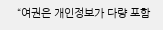“여권은 개인정보가 다량 포함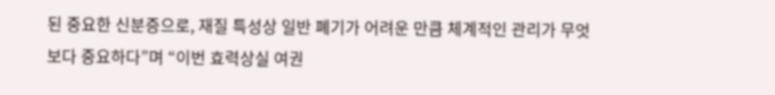된 중요한 신분증으로, 재질 특성상 일반 폐기가 어려운 만큼 체계적인 관리가 무엇보다 중요하다”며 “이번 효력상실 여권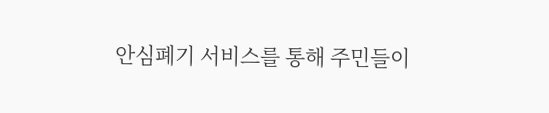안심폐기 서비스를 통해 주민들이